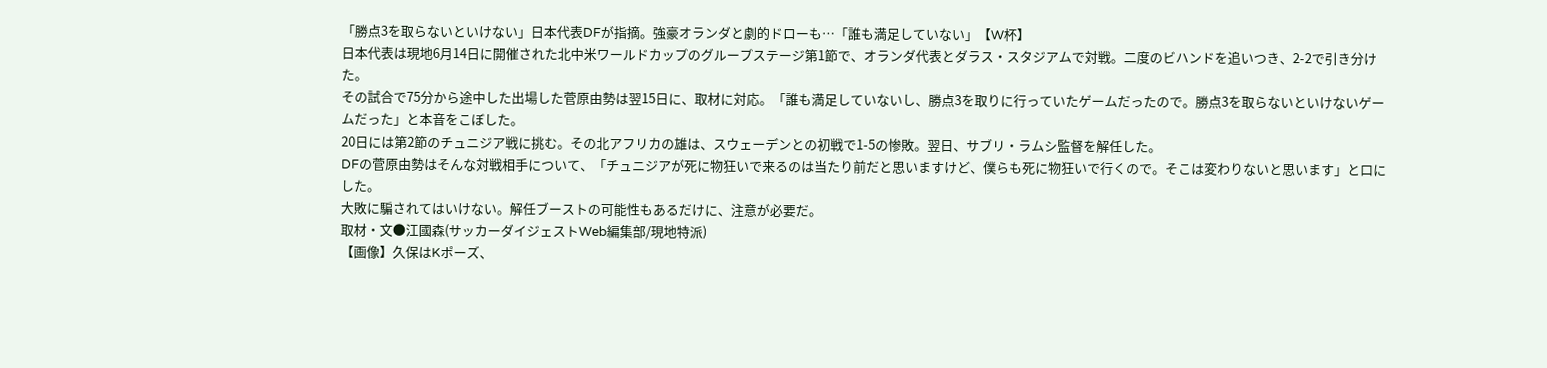「勝点3を取らないといけない」日本代表DFが指摘。強豪オランダと劇的ドローも…「誰も満足していない」【W杯】
日本代表は現地6月14日に開催された北中米ワールドカップのグループステージ第1節で、オランダ代表とダラス・スタジアムで対戦。二度のビハンドを追いつき、2-2で引き分けた。
その試合で75分から途中した出場した菅原由勢は翌15日に、取材に対応。「誰も満足していないし、勝点3を取りに行っていたゲームだったので。勝点3を取らないといけないゲームだった」と本音をこぼした。
20日には第2節のチュニジア戦に挑む。その北アフリカの雄は、スウェーデンとの初戦で1-5の惨敗。翌日、サブリ・ラムシ監督を解任した。
DFの菅原由勢はそんな対戦相手について、「チュニジアが死に物狂いで来るのは当たり前だと思いますけど、僕らも死に物狂いで行くので。そこは変わりないと思います」と口にした。
大敗に騙されてはいけない。解任ブーストの可能性もあるだけに、注意が必要だ。
取材・文●江國森(サッカーダイジェストWeb編集部/現地特派)
【画像】久保はKポーズ、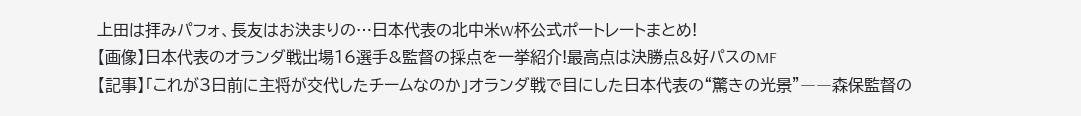上田は拝みパフォ、長友はお決まりの…日本代表の北中米W杯公式ポートレートまとめ!
【画像】日本代表のオランダ戦出場16選手&監督の採点を一挙紹介!最高点は決勝点&好パスのMF
【記事】「これが3日前に主将が交代したチームなのか」オランダ戦で目にした日本代表の“驚きの光景”――森保監督の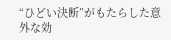“ひどい決断”がもたらした意外な効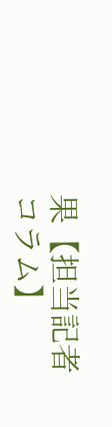果【担当記者コラム】